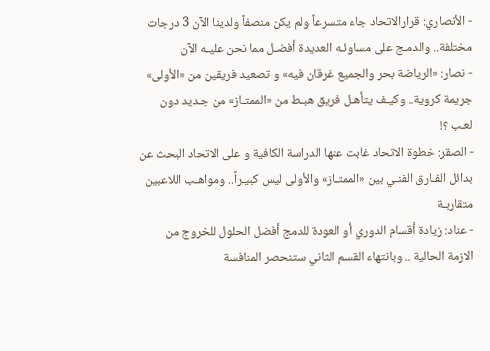- الأنصاري: قرارالاتحاد جاء متسرعاً ولم يكن منصفاً ولدينا الآن 3 درجات مختلفة.. والدمـج على مساوئـه العديدة أفضـل مما نحن عليـه الآن
- نصار: «الرياضة بحر والجميع غرقان فيه» و تصعيد فريقين من «الأولى» جريمة كروية.. وكيـف يتأهـل فريق هبـط من «الممتـاز» من جـديد دون لعـب ؟!
- الصقر: خطوة الاتحاد غابت عنها الدراسة الكافية و على الاتحاد البحث عن بدائل الفـارق الفنـي بين «الممتـاز» والأولى ليس كبيـراً.. ومواهـب اللاعبين متقاربـة
- عناد: زيادة أقسام الدوري أو العودة للدمج أفضل الحلول للخروج من الازمة الحالية .. وبانتهاء القسم الثاني ستنحصر المنافسة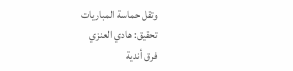وتقل حماسة المباريات
تحقيق: هادي العنزي
فرق أندية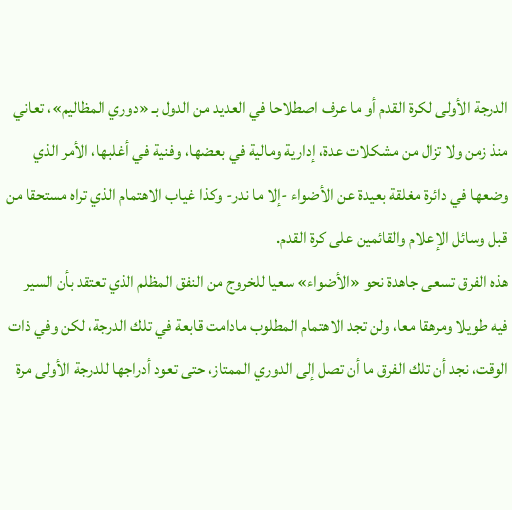الدرجة الأولى لكرة القدم أو ما عرف اصطلاحا في العديد من الدول بـ «دوري المظاليم»، تعاني منذ زمن ولا تزال من مشكلات عدة، إدارية ومالية في بعضها، وفنية في أغلبها، الأمر الذي وضعها في دائرة مغلقة بعيدة عن الأضواء -إلا ما ندر- وكذا غياب الاهتمام الذي تراه مستحقا من قبل وسائل الإعلام والقائمين على كرة القدم.
هذه الفرق تسعى جاهدة نحو «الأضواء» سعيا للخروج من النفق المظلم الذي تعتقد بأن السير فيه طويلا ومرهقا معا، ولن تجد الاهتمام المطلوب مادامت قابعة في تلك الدرجة، لكن وفي ذات الوقت، نجد أن تلك الفرق ما أن تصل إلى الدوري الممتاز، حتى تعود أدراجها للدرجة الأولى مرة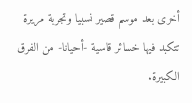أخرى بعد موسم قصير نسبيا وتجربة مريرة تتكبد فيها خسائر قاسية -أحيانا- من الفرق الكبيرة.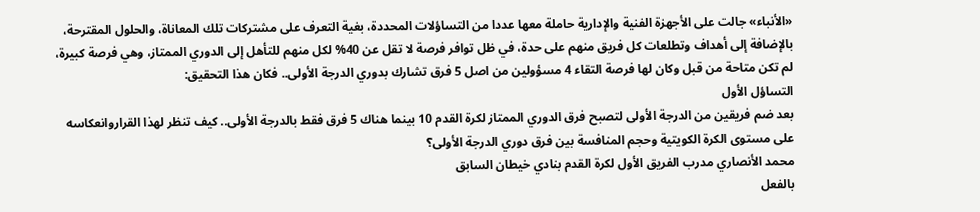«الأنباء» جالت على الأجهزة الفنية والإدارية حاملة معها عددا من التساؤلات المحددة، بغية التعرف على مشتركات تلك المعاناة، والحلول المقترحة، بالإضافة إلى أهداف وتطلعات كل فريق منهم على حدة، في ظل توافر فرصة لا تقل عن 40% لكل منهم للتأهل إلى الدوري الممتاز، وهي فرصة كبيرة، لم تكن متاحة من قبل وكان لها فرصة التقاء 4 مسؤولين من اصل 5 فرق تشارك بدوري الدرجة الأولى.. فكان هذا التحقيق:
التساؤل الأول
بعد ضم فريقين من الدرجة الأولى لتصبح فرق الدوري الممتاز لكرة القدم 10 بينما هناك 5 فرق فقط بالدرجة الأولى.. كيف تنظر لهذا القراروانعكاسه على مستوى الكرة الكويتية وحجم المنافسة بين فرق دوري الدرجة الأولى؟
محمد الأنصاري مدرب الفريق الأول لكرة القدم بنادي خيطان السابق
بالفعل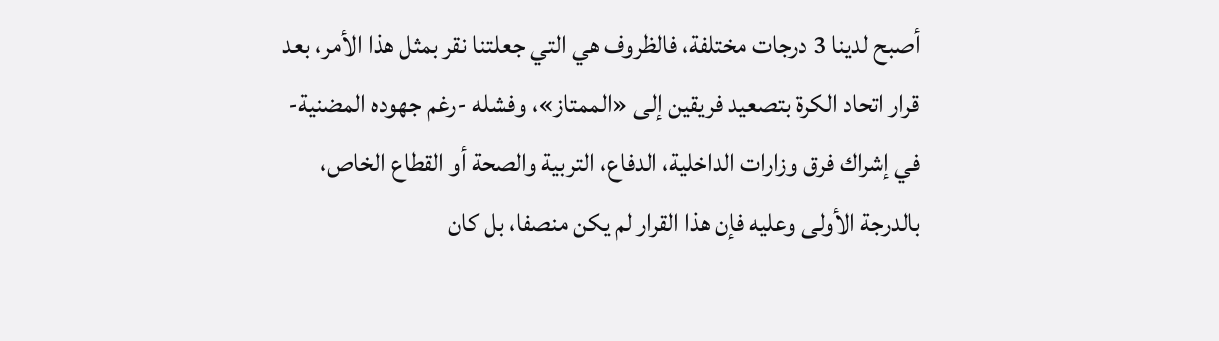أصبح لدينا 3 درجات مختلفة، فالظروف هي التي جعلتنا نقر بمثل هذا الأمر، بعد قرار اتحاد الكرة بتصعيد فريقين إلى «الممتاز»، وفشله -رغم جهوده المضنية- في إشراك فرق وزارات الداخلية، الدفاع، التربية والصحة أو القطاع الخاص، بالدرجة الأولى وعليه فإن هذا القرار لم يكن منصفا، بل كان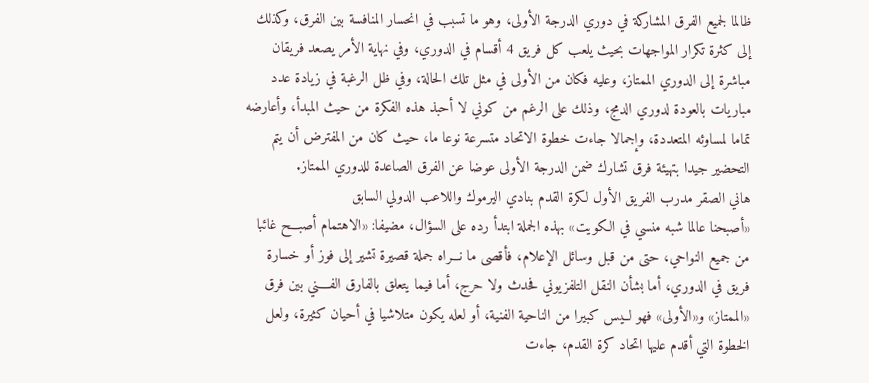ظالما لجميع الفرق المشاركة في دوري الدرجة الأولى، وهو ما تسبب في انحسار المنافسة بين الفرق، وكذلك إلى كثرة تكرار المواجهات بحيث يلعب كل فريق 4 أقسام في الدوري، وفي نهاية الأمر يصعد فريقان مباشرة إلى الدوري الممتاز، وعليه فكان من الأولى في مثل تلك الحالة، وفي ظل الرغبة في زيادة عدد مباريات بالعودة لدوري الدمج، وذلك على الرغم من كوني لا أحبذ هذه الفكرة من حيث المبدأ، وأعارضه تماما لمساوئه المتعددة، وإجمالا جاءت خطوة الاتحاد متسرعة نوعا ما، حيث كان من المفترض أن يتم التحضير جيدا بتهيئة فرق تشارك ضمن الدرجة الأولى عوضا عن الفرق الصاعدة للدوري الممتاز.
هاني الصقر مدرب الفريق الأول لكرة القدم بنادي اليرموك واللاعب الدولي السابق
«أصبحنا عالما شبه منسي في الكويت» بهذه الجملة ابتدأ رده على السؤال، مضيفا: «الاهتمام أصبـــح غائبا من جميع النواحي، حتى من قبل وسائل الإعلام، فأقصى ما نـــراه جملة قصيرة تشير إلى فوز أو خسارة فريق في الدوري، أما بشأن النقل التلفزيوني فحدث ولا حرج، أما فيما يتعلق بالفارق الفــــني بين فرق «الممتاز» و«الأولى» فهو لــيس كبيرا من الناحية الفنية، أو لعله يكون متلاشيا في أحيان كثيرة، ولعل الخطوة التي أقدم عليها اتحاد كرة القدم، جاءت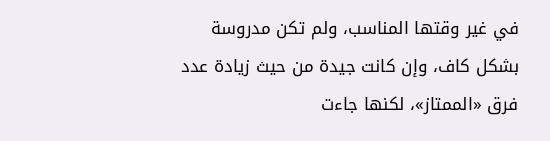في غير وقتها المناسب، ولم تكن مدروسة بشكل كاف، وإن كانت جيدة من حيث زيادة عدد فرق «الممتاز»، لكنها جاءت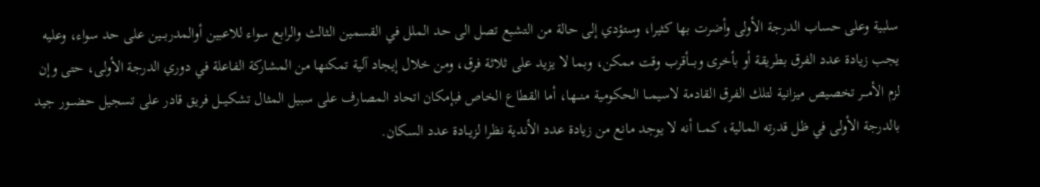سلبية وعلى حساب الدرجة الأولى وأضرت بها كثيرا، وستؤدي إلى حالة من التشبع تصل الى حد الملل في القسمين الثالث والرابع سواء للاعبين أوالمدربـــين على حد سواء، وعليه يجب زيادة عدد الفرق بطريقة أو بأخرى وبــــأقرب وقت ممكن، وبما لا يزيد على ثلاثة فرق، ومن خلال إيجاد آلية تمكنها من المشاركة الفاعلة في دوري الدرجة الأولى، حتى وإن لزم الأمـــر تخصيص ميزانية لتلك الفرق القادمة لاسيمـــا الحكومية منـــها، أما القطاع الخاص فبإمكان اتحاد المصارف على سبيل المثال تشكيـــل فريق قادر على تسجيل حضـــور جيد بالدرجة الأولى في ظل قدرته المالية، كمـــا أنه لا يوجد مانع من زيادة عدد الأندية نظرا لزيــادة عدد السكان.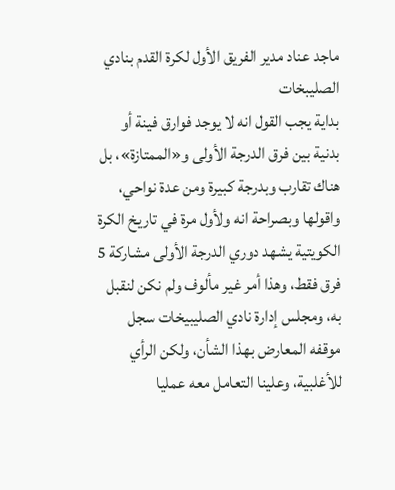ماجد عناد مدير الفريق الأول لكرة القدم بنادي الصليبخات
بداية يجب القول انه لا يوجد فوارق فينة أو بدنية بين فرق الدرجة الأولى و«الممتازة»، بل هناك تقارب وبدرجة كبيرة ومن عدة نواحي، واقولها وبصراحة انه ولأول مرة في تاريخ الكرة الكويتية يشهد دوري الدرجة الأولى مشاركة 5 فرق فقط، وهذا أمر غير مألوف ولم نكن لنقبل به، ومجلس إدارة نادي الصليبيخات سجل موقفه المعارض بهذا الشأن، ولكن الرأي للأغلبية، وعلينا التعامل معه عمليا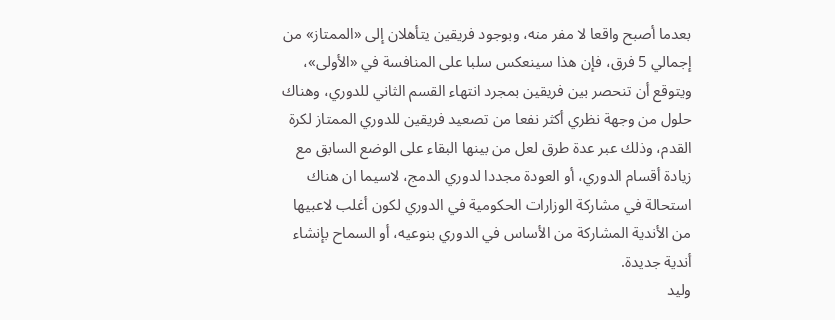بعدما أصبح واقعا لا مفر منه، وبوجود فريقين يتأهلان إلى «الممتاز» من إجمالي 5 فرق، فإن هذا سينعكس سلبا على المنافسة في «الأولى»، ويتوقع أن تنحصر بين فريقين بمجرد انتهاء القسم الثاني للدوري، وهناك حلول من وجهة نظري أكثر نفعا من تصعيد فريقين للدوري الممتاز لكرة القدم، وذلك عبر عدة طرق لعل من بينها البقاء على الوضع السابق مع زيادة أقسام الدوري، أو العودة مجددا لدوري الدمج، لاسيما ان هناك استحالة في مشاركة الوزارات الحكومية في الدوري لكون أغلب لاعبيها من الأندية المشاركة من الأساس في الدوري بنوعيه، أو السماح بإنشاء أندية جديدة.
وليد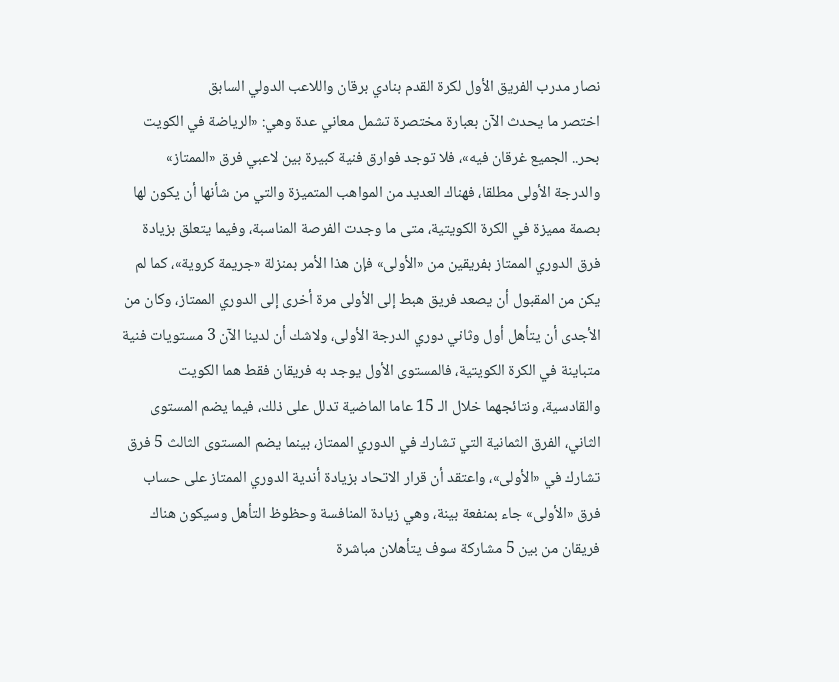نصار مدرب الفريق الأول لكرة القدم بنادي برقان واللاعب الدولي السابق
اختصر ما يحدث الآن بعبارة مختصرة تشمل معاني عدة وهي: «الرياضة في الكويت بحر.. الجميع غرقان فيه»، فلا توجد فوارق فنية كبيرة بين لاعبي فرق «الممتاز» والدرجة الأولى مطلقا، فهناك العديد من المواهب المتميزة والتي من شأنها أن يكون لها بصمة مميزة في الكرة الكويتية، متى ما وجدت الفرصة المناسبة، وفيما يتعلق بزيادة فرق الدوري الممتاز بفريقين من «الأولى» فإن هذا الأمر بمنزلة «جريمة كروية»، كما لم يكن من المقبول أن يصعد فريق هبط إلى الأولى مرة أخرى إلى الدوري الممتاز، وكان من الأجدى أن يتأهل أول وثاني دوري الدرجة الأولى، ولاشك أن لدينا الآن 3 مستويات فنية متباينة في الكرة الكويتية، فالمستوى الأول يوجد به فريقان فقط هما الكويت والقادسية، ونتائجهما خلال الـ 15 عاما الماضية تدلل على ذلك، فيما يضم المستوى الثاني، الفرق الثمانية التي تشارك في الدوري الممتاز، بينما يضم المستوى الثالث 5 فرق تشارك في «الأولى»، واعتقد أن قرار الاتحاد بزيادة أندية الدوري الممتاز على حساب فرق «الأولى» جاء بمنفعة بينة، وهي زيادة المنافسة وحظوظ التأهل وسيكون هناك فريقان من بين 5 مشاركة سوف يتأهلان مباشرة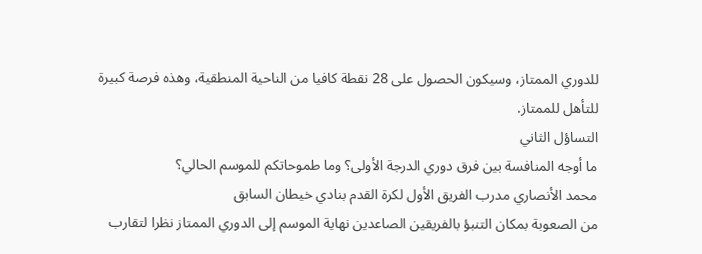للدوري الممتاز، وسيكون الحصول على 28 نقطة كافيا من الناحية المنطقية، وهذه فرصة كبيرة للتأهل للممتاز.
التساؤل الثاني
ما أوجه المنافسة بين فرق دوري الدرجة الأولى؟ وما طموحاتكم للموسم الحالي؟
محمد الأنصاري مدرب الفريق الأول لكرة القدم بنادي خيطان السابق
من الصعوبة بمكان التنبؤ بالفريقين الصاعدين نهاية الموسم إلى الدوري الممتاز نظرا لتقارب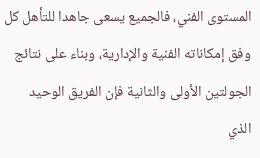المستوى الفني، فالجميع يسعى جاهدا للتأهل كل وفق إمكاناته الفنية والإدارية، وبناء على نتائج الجولتين الأولى والثانية فإن الفريق الوحيد الذي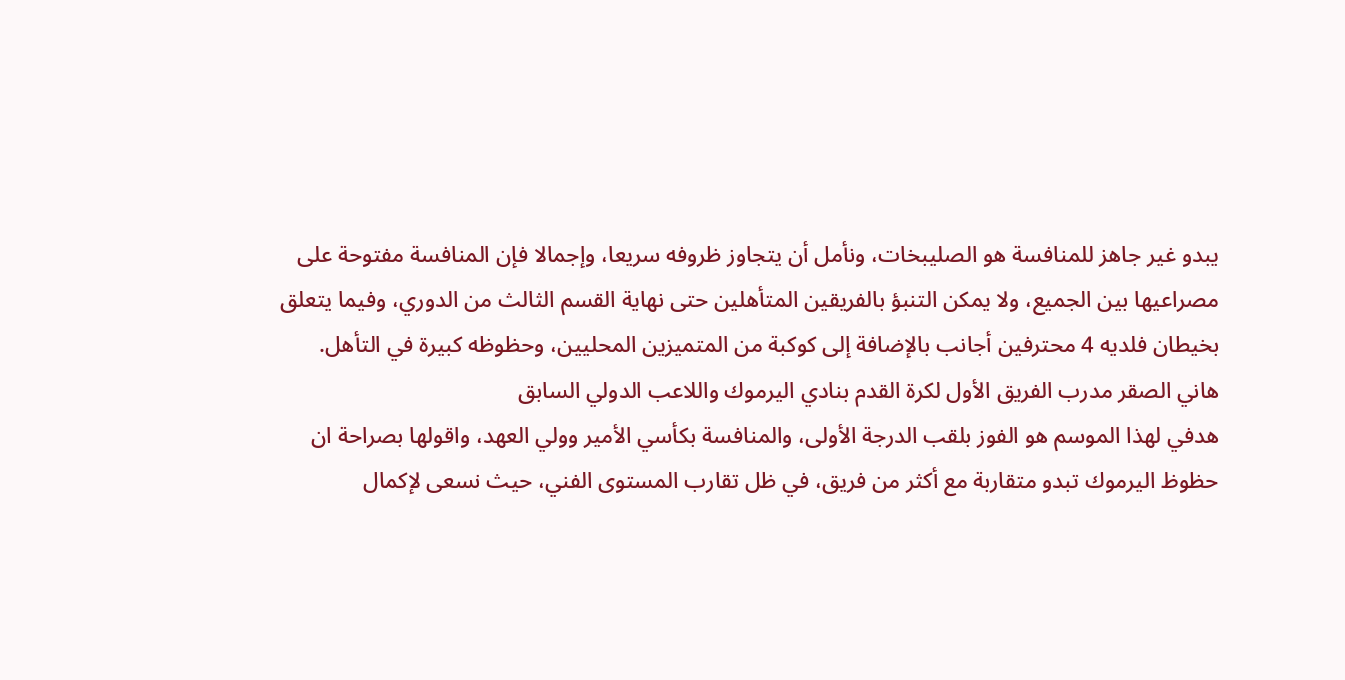يبدو غير جاهز للمنافسة هو الصليبخات، ونأمل أن يتجاوز ظروفه سريعا، وإجمالا فإن المنافسة مفتوحة على مصراعيها بين الجميع، ولا يمكن التنبؤ بالفريقين المتأهلين حتى نهاية القسم الثالث من الدوري، وفيما يتعلق بخيطان فلديه 4 محترفين أجانب بالإضافة إلى كوكبة من المتميزين المحليين، وحظوظه كبيرة في التأهل.
هاني الصقر مدرب الفريق الأول لكرة القدم بنادي اليرموك واللاعب الدولي السابق
هدفي لهذا الموسم هو الفوز بلقب الدرجة الأولى، والمنافسة بكأسي الأمير وولي العهد، واقولها بصراحة ان حظوظ اليرموك تبدو متقاربة مع أكثر من فريق، في ظل تقارب المستوى الفني، حيث نسعى لإكمال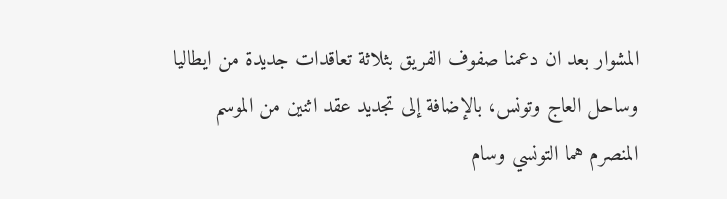المشوار بعد ان دعمنا صفوف الفريق بثلاثة تعاقدات جديدة من ايطاليا وساحل العاج وتونس، بالإضافة إلى تجديد عقد اثنين من الموسم المنصرم هما التونسي وسام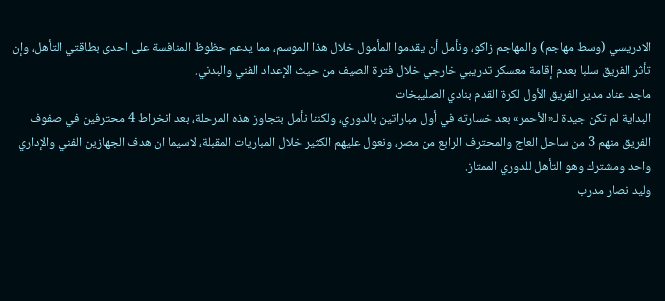الادريسي (وسط مهاجم) والمهاجم زاكو، ونأمل أن يقدموا المأمول خلال هذا الموسم، مما يدعم حظوظ المنافسة على احدى بطاقتي التأهل، وإن تأثر الفريق سلبا بعدم إقامة معسكر تدريبي خارجي خلال فترة الصيف من حيث الإعداد الفني والبدني.
ماجد عناد مدير الفريق الأول لكرة القدم بنادي الصليبخات
البداية لم تكن جيدة لـ«الأحمر» بعد خسارته في أول مباراتين بالدوري، ولكننا نأمل بتجاوز هذه المرحلة، بعد انخراط 4 محترفين في صفوف الفريق منهم 3 من ساحل العاج والمحترف الرابع من مصر، ونعول عليهم الكثير خلال المباريات المقبلة، لاسيما ان هدف الجهازين الفني والإداري واحد ومشترك وهو التأهل للدوري الممتاز.
وليد نصار مدرب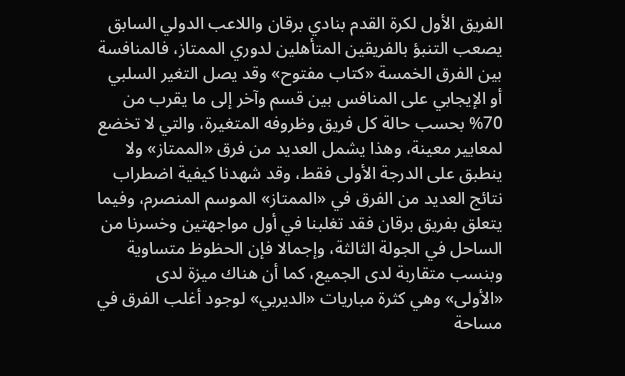الفريق الأول لكرة القدم بنادي برقان واللاعب الدولي السابق
يصعب التنبؤ بالفريقين المتأهلين لدوري الممتاز، فالمنافسة بين الفرق الخمسة «كتاب مفتوح» وقد يصل التغير السلبي أو الإيجابي على المنافس بين قسم وآخر إلى ما يقرب من 70% بحسب حالة كل فريق وظروفه المتغيرة، والتي لا تخضع لمعايير معينة، وهذا يشمل العديد من فرق «الممتاز» ولا ينطبق على الدرجة الأولى فقط، وقد شهدنا كيفية اضطراب نتائج العديد من الفرق في «الممتاز» الموسم المنصرم، وفيما يتعلق بفريق برقان فقد تغلبنا في أول مواجهتين وخسرنا من الساحل في الجولة الثالثة، وإجمالا فإن الحظوظ متساوية وبنسب متقاربة لدى الجميع، كما أن هناك ميزة لدى «الأولى» وهي كثرة مباريات «الديربي» لوجود أغلب الفرق في مساحة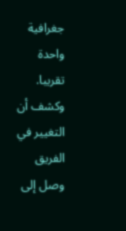جغرافية واحدة تقريبا.
وكشف أن التغيير في الفريق وصل إلى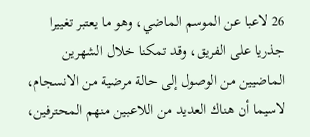26 لاعبا عن الموسم الماضي، وهو ما يعتبر تغييرا جذريا على الفريق، وقد تمكنا خلال الشهرين الماضيين من الوصول إلى حالة مرضية من الانسجام، لاسيما أن هناك العديد من اللاعبين منهم المحترفين،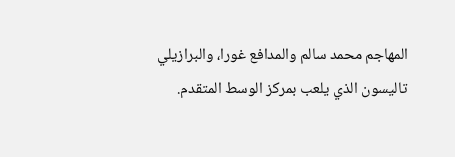المهاجم محمد سالم والمدافع غورا، والبرازيلي تاليسون الذي يلعب بمركز الوسط المتقدم.